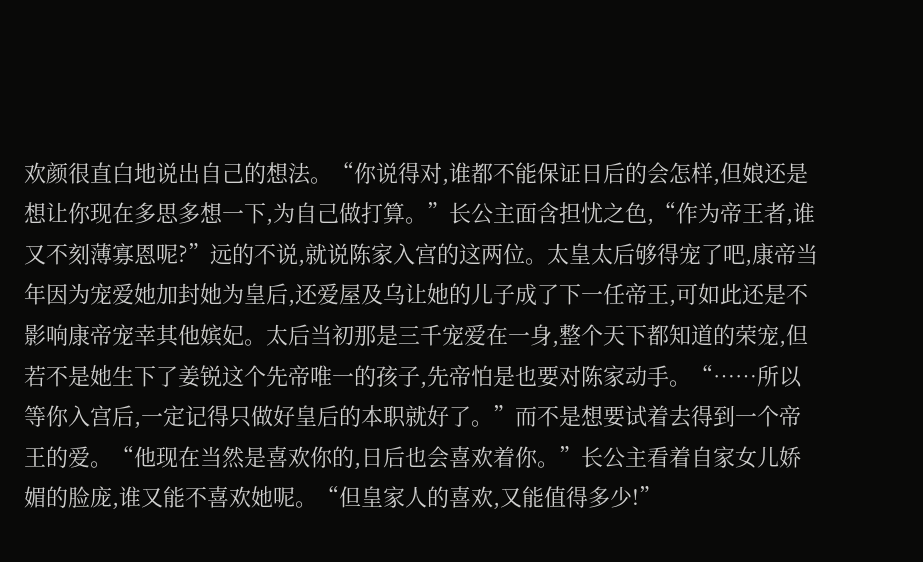欢颜很直白地说出自己的想法。“你说得对,谁都不能保证日后的会怎样,但娘还是想让你现在多思多想一下,为自己做打算。”长公主面含担忧之色,“作为帝王者,谁又不刻薄寡恩呢?”远的不说,就说陈家入宫的这两位。太皇太后够得宠了吧,康帝当年因为宠爱她加封她为皇后,还爱屋及乌让她的儿子成了下一任帝王,可如此还是不影响康帝宠幸其他嫔妃。太后当初那是三千宠爱在一身,整个天下都知道的荣宠,但若不是她生下了姜锐这个先帝唯一的孩子,先帝怕是也要对陈家动手。“……所以等你入宫后,一定记得只做好皇后的本职就好了。”而不是想要试着去得到一个帝王的爱。“他现在当然是喜欢你的,日后也会喜欢着你。”长公主看着自家女儿娇媚的脸庞,谁又能不喜欢她呢。“但皇家人的喜欢,又能值得多少!”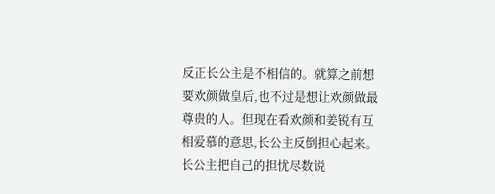反正长公主是不相信的。就算之前想要欢颜做皇后,也不过是想让欢颜做最尊贵的人。但现在看欢颜和姜锐有互相爱慕的意思,长公主反倒担心起来。长公主把自己的担忧尽数说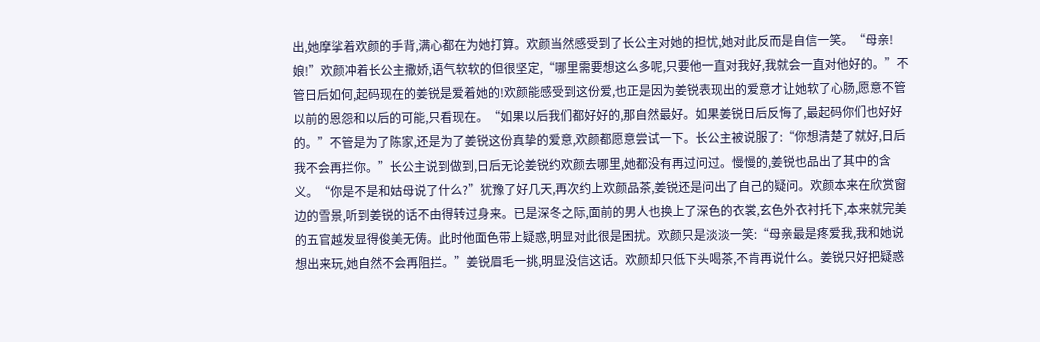出,她摩挲着欢颜的手背,满心都在为她打算。欢颜当然感受到了长公主对她的担忧,她对此反而是自信一笑。“母亲!娘!”欢颜冲着长公主撒娇,语气软软的但很坚定,“哪里需要想这么多呢,只要他一直对我好,我就会一直对他好的。”不管日后如何,起码现在的姜锐是爱着她的!欢颜能感受到这份爱,也正是因为姜锐表现出的爱意才让她软了心肠,愿意不管以前的恩怨和以后的可能,只看现在。“如果以后我们都好好的,那自然最好。如果姜锐日后反悔了,最起码你们也好好的。”不管是为了陈家,还是为了姜锐这份真挚的爱意,欢颜都愿意尝试一下。长公主被说服了:“你想清楚了就好,日后我不会再拦你。”长公主说到做到,日后无论姜锐约欢颜去哪里,她都没有再过问过。慢慢的,姜锐也品出了其中的含义。“你是不是和姑母说了什么?”犹豫了好几天,再次约上欢颜品茶,姜锐还是问出了自己的疑问。欢颜本来在欣赏窗边的雪景,听到姜锐的话不由得转过身来。已是深冬之际,面前的男人也换上了深色的衣裳,玄色外衣衬托下,本来就完美的五官越发显得俊美无俦。此时他面色带上疑惑,明显对此很是困扰。欢颜只是淡淡一笑:“母亲最是疼爱我,我和她说想出来玩,她自然不会再阻拦。”姜锐眉毛一挑,明显没信这话。欢颜却只低下头喝茶,不肯再说什么。姜锐只好把疑惑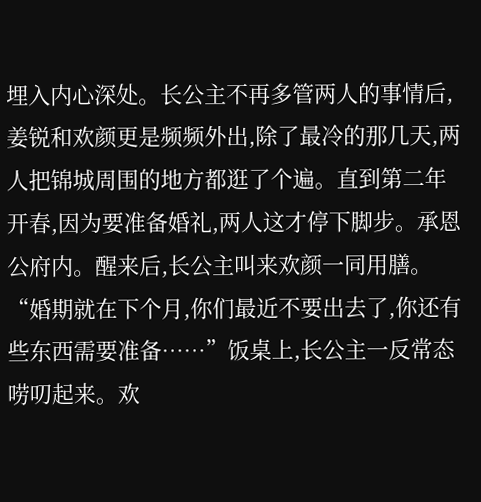埋入内心深处。长公主不再多管两人的事情后,姜锐和欢颜更是频频外出,除了最冷的那几天,两人把锦城周围的地方都逛了个遍。直到第二年开春,因为要准备婚礼,两人这才停下脚步。承恩公府内。醒来后,长公主叫来欢颜一同用膳。“婚期就在下个月,你们最近不要出去了,你还有些东西需要准备……”饭桌上,长公主一反常态唠叨起来。欢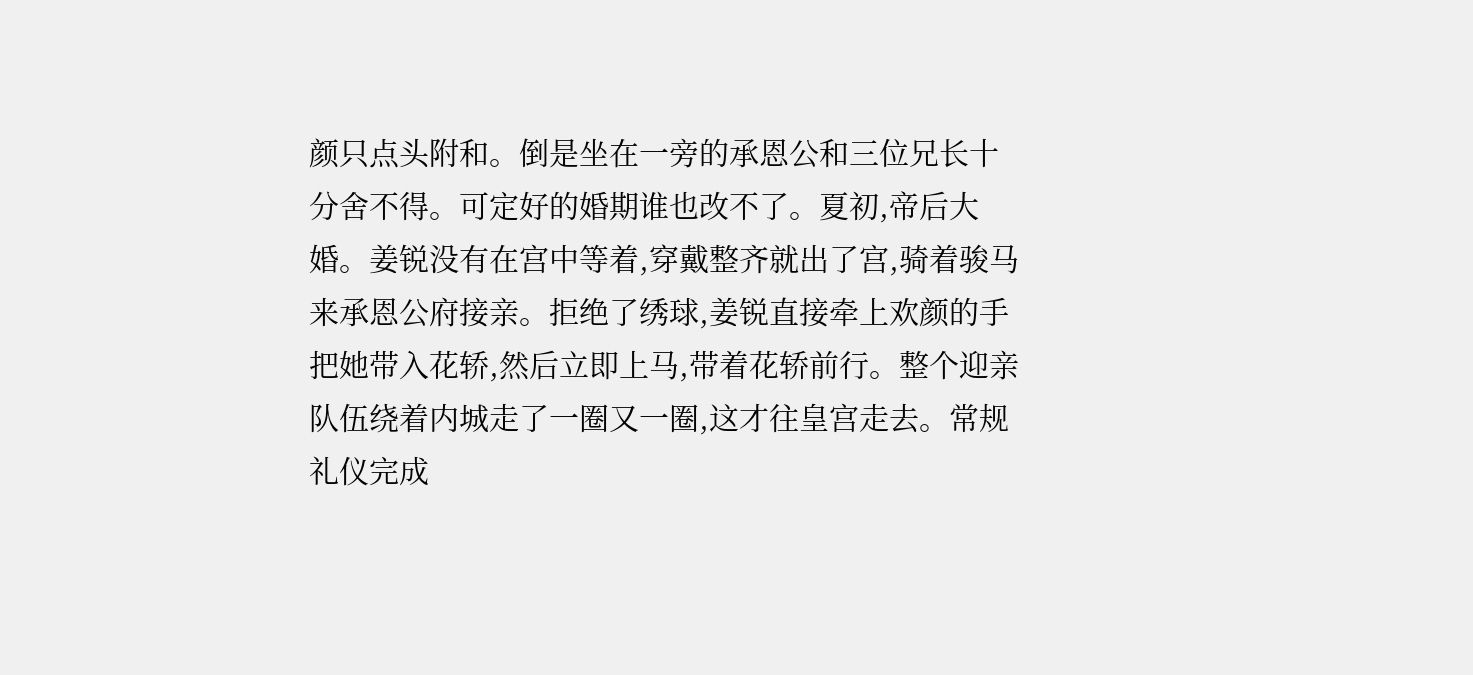颜只点头附和。倒是坐在一旁的承恩公和三位兄长十分舍不得。可定好的婚期谁也改不了。夏初,帝后大婚。姜锐没有在宫中等着,穿戴整齐就出了宫,骑着骏马来承恩公府接亲。拒绝了绣球,姜锐直接牵上欢颜的手把她带入花轿,然后立即上马,带着花轿前行。整个迎亲队伍绕着内城走了一圈又一圈,这才往皇宫走去。常规礼仪完成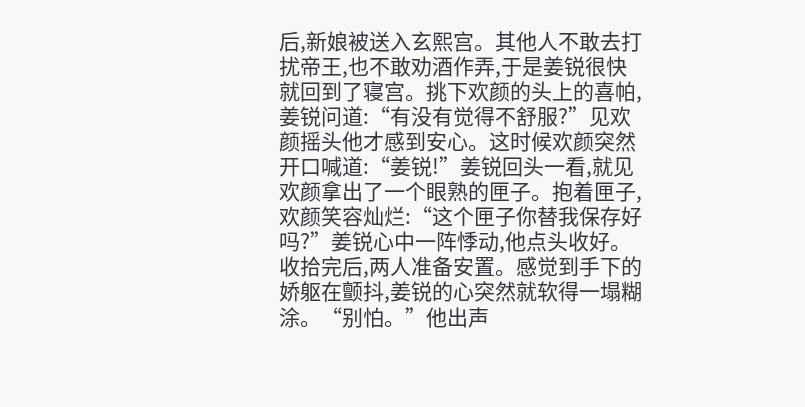后,新娘被送入玄熙宫。其他人不敢去打扰帝王,也不敢劝酒作弄,于是姜锐很快就回到了寝宫。挑下欢颜的头上的喜帕,姜锐问道:“有没有觉得不舒服?”见欢颜摇头他才感到安心。这时候欢颜突然开口喊道:“姜锐!”姜锐回头一看,就见欢颜拿出了一个眼熟的匣子。抱着匣子,欢颜笑容灿烂:“这个匣子你替我保存好吗?”姜锐心中一阵悸动,他点头收好。收拾完后,两人准备安置。感觉到手下的娇躯在颤抖,姜锐的心突然就软得一塌糊涂。“别怕。”他出声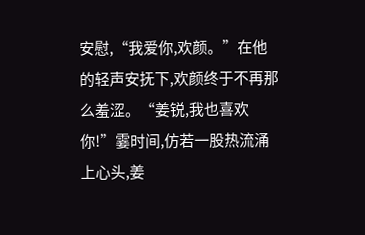安慰,“我爱你,欢颜。”在他的轻声安抚下,欢颜终于不再那么羞涩。“姜锐,我也喜欢你!”霎时间,仿若一股热流涌上心头,姜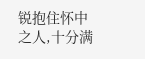锐抱住怀中之人,十分满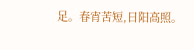足。春宵苦短,日阳高照。